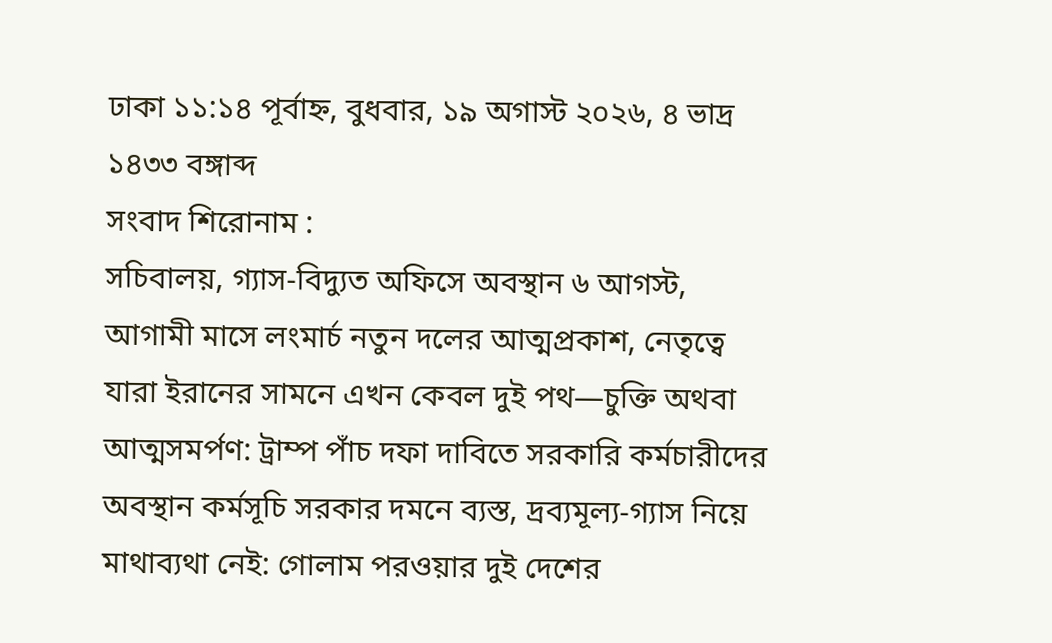ঢাকা ১১:১৪ পূর্বাহ্ন, বুধবার, ১৯ অগাস্ট ২০২৬, ৪ ভাদ্র ১৪৩৩ বঙ্গাব্দ
সংবাদ শিরোনাম :
সচিবালয়, গ্যাস-বিদ্যুত অফিসে অবস্থান ৬ আগস্ট, আগামী মাসে লংমার্চ নতুন দলের আত্মপ্রকাশ, নেতৃত্বে যারা ইরানের সামনে এখন কেবল দুই পথ—চুক্তি অথবা আত্মসমর্পণ: ট্রাম্প পাঁচ দফা দাবিতে সরকারি কর্মচারীদের অবস্থান কর্মসূচি সরকার দমনে ব্যস্ত, দ্রব্যমূল্য-গ্যাস নিয়ে মাথাব্যথা নেই: গোলাম পরওয়ার দুই দেশের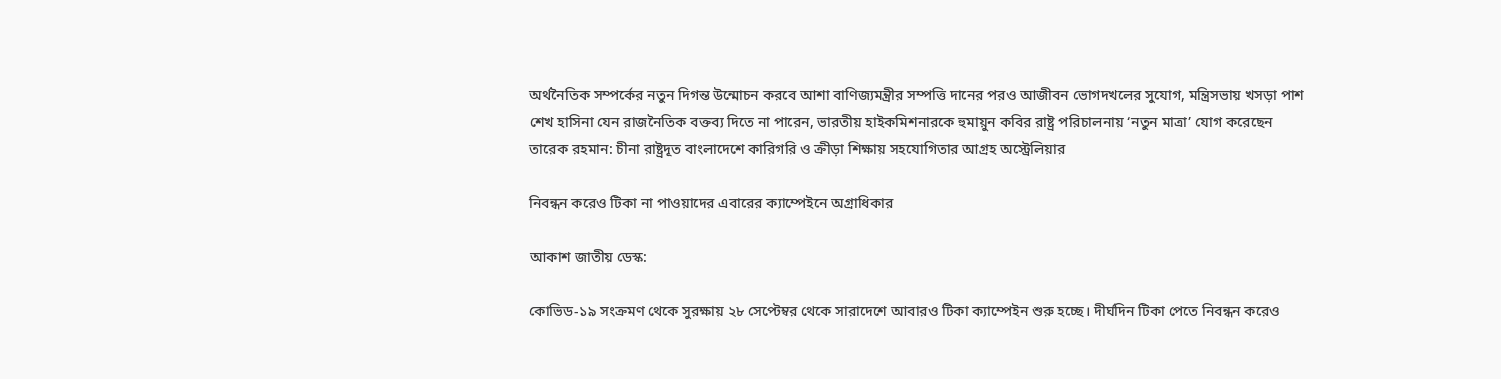অর্থনৈতিক সম্পর্কের নতুন দিগন্ত উন্মোচন করবে আশা বাণিজ্যমন্ত্রীর সম্পত্তি দানের পরও আজীবন ভোগদখলের সুযোগ, মন্ত্রিসভায় খসড়া পাশ শেখ হাসিনা যেন রাজনৈতিক বক্তব্য দিতে না পারেন, ভারতীয় হাইকমিশনারকে হুমায়ুন কবির রাষ্ট্র পরিচালনায় ‘নতুন মাত্রা’ যোগ করেছেন তারেক রহমান: চীনা রাষ্ট্রদূত বাংলাদেশে কারিগরি ও ক্রীড়া শিক্ষায় সহযোগিতার আগ্রহ অস্ট্রেলিয়ার

নিবন্ধন করেও টিকা না পাওয়াদের এবারের ক্যাম্পেইনে অগ্রাধিকার

আকাশ জাতীয় ডেস্ক:

কোভিড-১৯ সংক্রমণ থেকে সুরক্ষায় ২৮ সেপ্টেম্বর থেকে সারাদেশে আবারও টিকা ক্যাম্পেইন শুরু হচ্ছে। দীর্ঘদিন টিকা পেতে নিবন্ধন করেও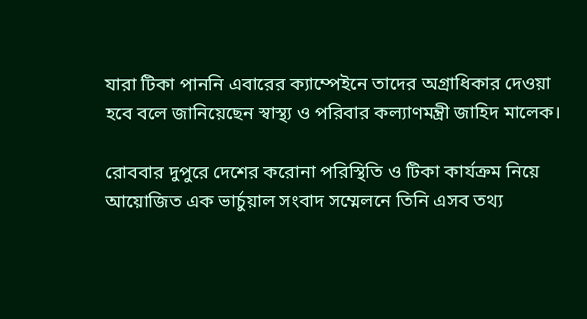যারা টিকা পাননি এবারের ক্যাম্পেইনে তাদের অগ্রাধিকার দেওয়া হবে বলে জানিয়েছেন স্বাস্থ্য ও পরিবার কল্যাণমন্ত্রী জাহিদ মালেক।

রোববার দুপুরে দেশের করোনা পরিস্থিতি ও টিকা কার্যক্রম নিয়ে আয়োজিত এক ভার্চুয়াল সংবাদ সম্মেলনে তিনি এসব তথ্য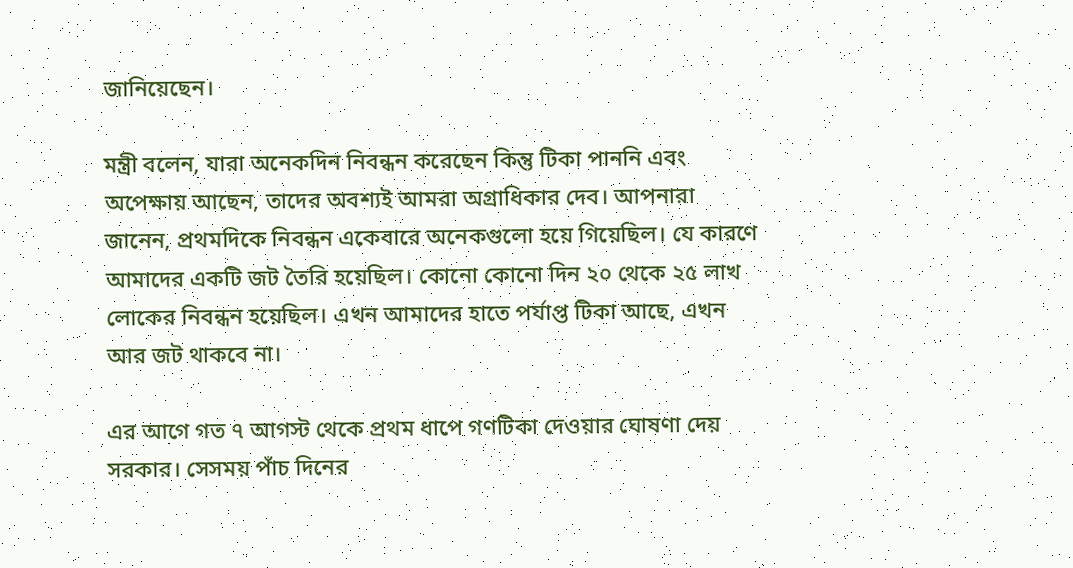জানিয়েছেন।

মন্ত্রী বলেন, যারা অনেকদিন নিবন্ধন করেছেন কিন্তু টিকা পাননি এবং অপেক্ষায় আছেন, তাদের অবশ্যই আমরা অগ্রাধিকার দেব। আপনারা জানেন, প্রথমদিকে নিবন্ধন একেবারে অনেকগুলো হয়ে গিয়েছিল। যে কারণে আমাদের একটি জট তৈরি হয়েছিল। কোনো কোনো দিন ২০ থেকে ২৫ লাখ লোকের নিবন্ধন হয়েছিল। এখন আমাদের হাতে পর্যাপ্ত টিকা আছে, এখন আর জট থাকবে না।

এর আগে গত ৭ আগস্ট থেকে প্রথম ধাপে গণটিকা দেওয়ার ঘোষণা দেয় সরকার। সেসময় পাঁচ দিনের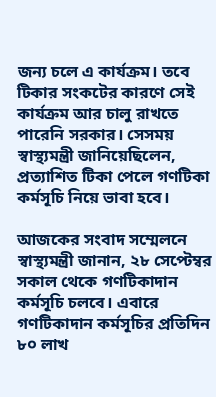জন্য চলে এ কার্যক্রম। তবে টিকার সংকটের কারণে সেই কার্যক্রম আর চালু রাখতে পারেনি সরকার। সেসময় স্বাস্থ্যমন্ত্রী জানিয়েছিলেন, প্রত্যাশিত টিকা পেলে গণটিকা কর্মসূচি নিয়ে ভাবা হবে।

আজকের সংবাদ সম্মেলনে স্বাস্থ্যমন্ত্রী জানান, ২৮ সেপ্টেম্বর সকাল থেকে গণটিকাদান কর্মসূচি চলবে। এবারে গণটিকাদান কর্মসূচির প্রতিদিন ৮০ লাখ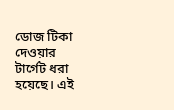ডোজ টিকা দেওয়ার টার্গেট ধরা হয়েছে। এই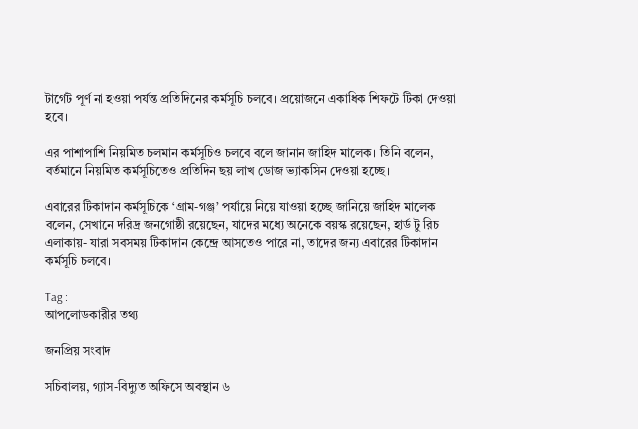টার্গেট পূর্ণ না হওয়া পর্যন্ত প্রতিদিনের কর্মসূচি চলবে। প্রয়োজনে একাধিক শিফটে টিকা দেওয়া হবে।

এর পাশাপাশি নিয়মিত চলমান কর্মসূচিও চলবে বলে জানান জাহিদ মালেক। তিনি বলেন, বর্তমানে নিয়মিত কর্মসূচিতেও প্রতিদিন ছয় লাখ ডোজ ভ্যাকসিন দেওয়া হচ্ছে।

এবারের টিকাদান কর্মসূচিকে ‘গ্রাম-গঞ্জ’ পর্যায়ে নিয়ে যাওয়া হচ্ছে জানিয়ে জাহিদ মালেক বলেন, সেখানে দরিদ্র জনগোষ্ঠী রয়েছেন, যাদের মধ্যে অনেকে বয়স্ক রয়েছেন, হার্ড টু রিচ এলাকায়- যারা সবসময় টিকাদান কেন্দ্রে আসতেও পারে না, তাদের জন্য এবারের টিকাদান কর্মসূচি চলবে।

Tag :
আপলোডকারীর তথ্য

জনপ্রিয় সংবাদ

সচিবালয়, গ্যাস-বিদ্যুত অফিসে অবস্থান ৬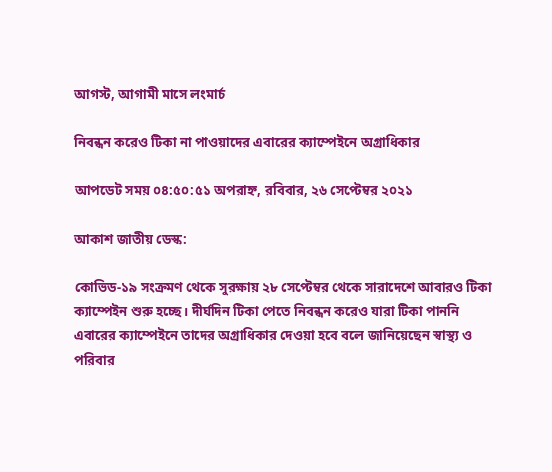আগস্ট, আগামী মাসে লংমার্চ

নিবন্ধন করেও টিকা না পাওয়াদের এবারের ক্যাম্পেইনে অগ্রাধিকার

আপডেট সময় ০৪:৫০:৫১ অপরাহ্ন, রবিবার, ২৬ সেপ্টেম্বর ২০২১

আকাশ জাতীয় ডেস্ক:

কোভিড-১৯ সংক্রমণ থেকে সুরক্ষায় ২৮ সেপ্টেম্বর থেকে সারাদেশে আবারও টিকা ক্যাম্পেইন শুরু হচ্ছে। দীর্ঘদিন টিকা পেতে নিবন্ধন করেও যারা টিকা পাননি এবারের ক্যাম্পেইনে তাদের অগ্রাধিকার দেওয়া হবে বলে জানিয়েছেন স্বাস্থ্য ও পরিবার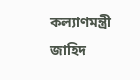কল্যাণমন্ত্রী জাহিদ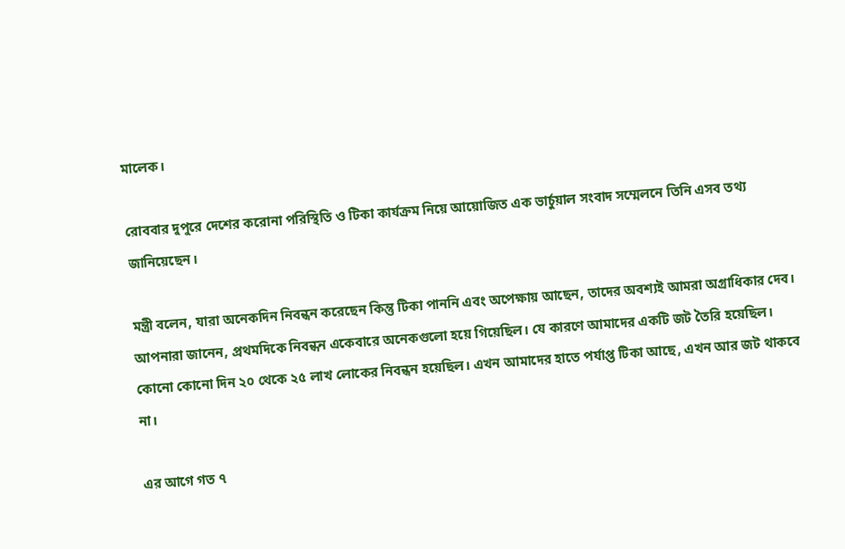মালেক।

রোববার দুপুরে দেশের করোনা পরিস্থিতি ও টিকা কার্যক্রম নিয়ে আয়োজিত এক ভার্চুয়াল সংবাদ সম্মেলনে তিনি এসব তথ্য জানিয়েছেন।

মন্ত্রী বলেন, যারা অনেকদিন নিবন্ধন করেছেন কিন্তু টিকা পাননি এবং অপেক্ষায় আছেন, তাদের অবশ্যই আমরা অগ্রাধিকার দেব। আপনারা জানেন, প্রথমদিকে নিবন্ধন একেবারে অনেকগুলো হয়ে গিয়েছিল। যে কারণে আমাদের একটি জট তৈরি হয়েছিল। কোনো কোনো দিন ২০ থেকে ২৫ লাখ লোকের নিবন্ধন হয়েছিল। এখন আমাদের হাতে পর্যাপ্ত টিকা আছে, এখন আর জট থাকবে না।

এর আগে গত ৭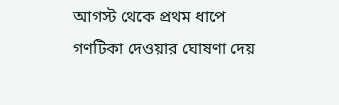আগস্ট থেকে প্রথম ধাপে গণটিকা দেওয়ার ঘোষণা দেয়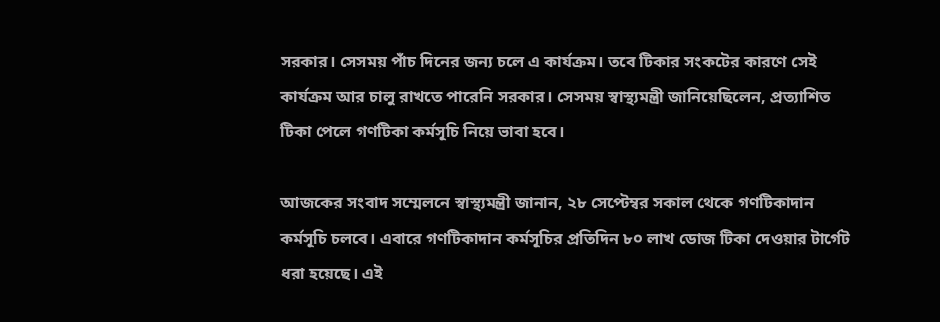সরকার। সেসময় পাঁচ দিনের জন্য চলে এ কার্যক্রম। তবে টিকার সংকটের কারণে সেই কার্যক্রম আর চালু রাখতে পারেনি সরকার। সেসময় স্বাস্থ্যমন্ত্রী জানিয়েছিলেন, প্রত্যাশিত টিকা পেলে গণটিকা কর্মসূচি নিয়ে ভাবা হবে।

আজকের সংবাদ সম্মেলনে স্বাস্থ্যমন্ত্রী জানান, ২৮ সেপ্টেম্বর সকাল থেকে গণটিকাদান কর্মসূচি চলবে। এবারে গণটিকাদান কর্মসূচির প্রতিদিন ৮০ লাখ ডোজ টিকা দেওয়ার টার্গেট ধরা হয়েছে। এই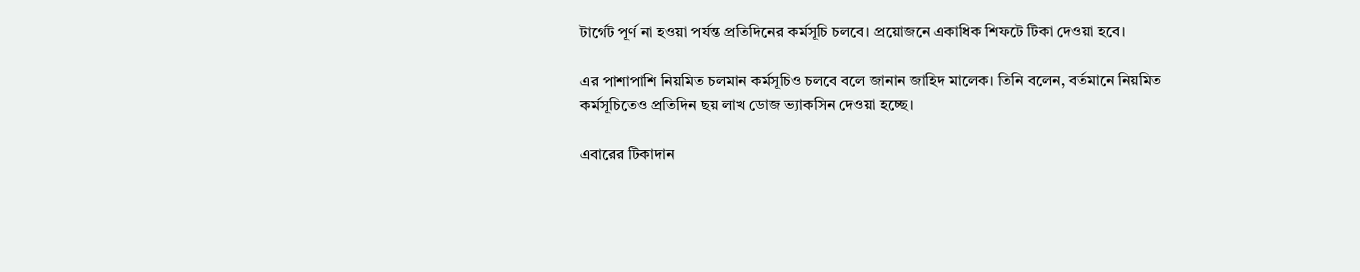টার্গেট পূর্ণ না হওয়া পর্যন্ত প্রতিদিনের কর্মসূচি চলবে। প্রয়োজনে একাধিক শিফটে টিকা দেওয়া হবে।

এর পাশাপাশি নিয়মিত চলমান কর্মসূচিও চলবে বলে জানান জাহিদ মালেক। তিনি বলেন, বর্তমানে নিয়মিত কর্মসূচিতেও প্রতিদিন ছয় লাখ ডোজ ভ্যাকসিন দেওয়া হচ্ছে।

এবারের টিকাদান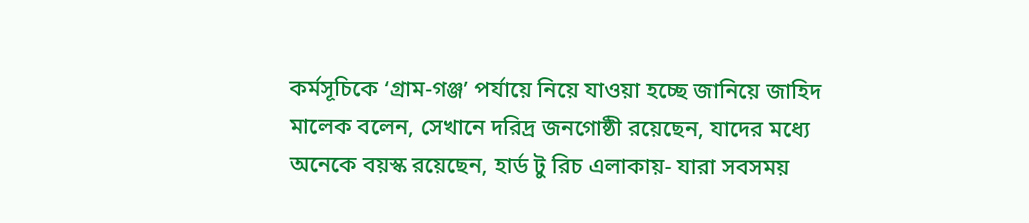কর্মসূচিকে ‘গ্রাম-গঞ্জ’ পর্যায়ে নিয়ে যাওয়া হচ্ছে জানিয়ে জাহিদ মালেক বলেন, সেখানে দরিদ্র জনগোষ্ঠী রয়েছেন, যাদের মধ্যে অনেকে বয়স্ক রয়েছেন, হার্ড টু রিচ এলাকায়- যারা সবসময়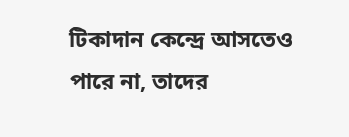টিকাদান কেন্দ্রে আসতেও পারে না, তাদের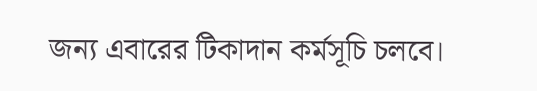জন্য এবারের টিকাদান কর্মসূচি চলবে।